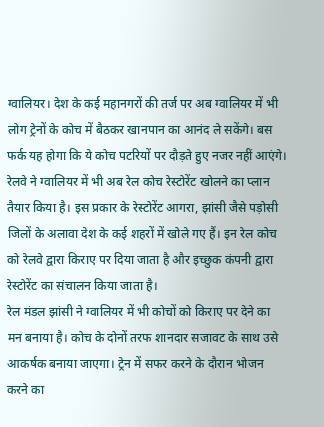ग्वालियर। देश के कई महानगरों की तर्ज पर अब ग्वालियर में भी लोग ट्रेनों के कोच में बैठकर खानपान का आनंद ले सकेंगे। बस फर्क यह होगा कि ये कोच पटरियों पर दौड़ते हुए नजर नहीं आएंगे। रेलवे ने ग्वालियर में भी अब रेल कोच रेस्टोरेंट खोलने का प्लान तैयार किया है। इस प्रकार के रेस्टोरेंट आगरा, झांसी जैसे पड़ोसी जिलों के अलावा देश के कई शहरों में खोले गए हैं। इन रेल कोच को रेलवे द्वारा किराए पर दिया जाता है और इच्छुक कंपनी द्वारा रेस्टोरेंट का संचालन किया जाता है।
रेल मंडल झांसी ने ग्वालियर में भी कोचों को किराए पर देने का मन बनाया है। कोच के दोनों तरफ शानदार सजावट के साथ उसे आकर्षक बनाया जाएगा। ट्रेन में सफर करने के दौरान भोजन करने का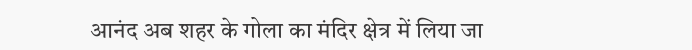आनंद अब शहर के गोला का मंदिर क्षेत्र में लिया जा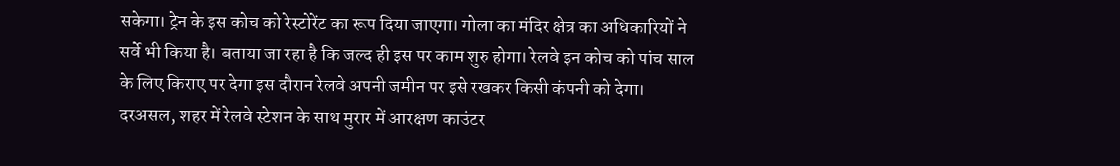सकेगा। ट्रेन के इस कोच को रेस्टोरेंट का रूप दिया जाएगा। गोला का मंदिर क्षेत्र का अधिकारियों ने सर्वे भी किया है। बताया जा रहा है कि जल्द ही इस पर काम शुरु होगा। रेलवे इन कोच को पांच साल के लिए किराए पर देगा इस दौरान रेलवे अपनी जमीन पर इसे रखकर किसी कंपनी को देगा। दरअसल, शहर में रेलवे स्टेशन के साथ मुरार में आरक्षण काउंटर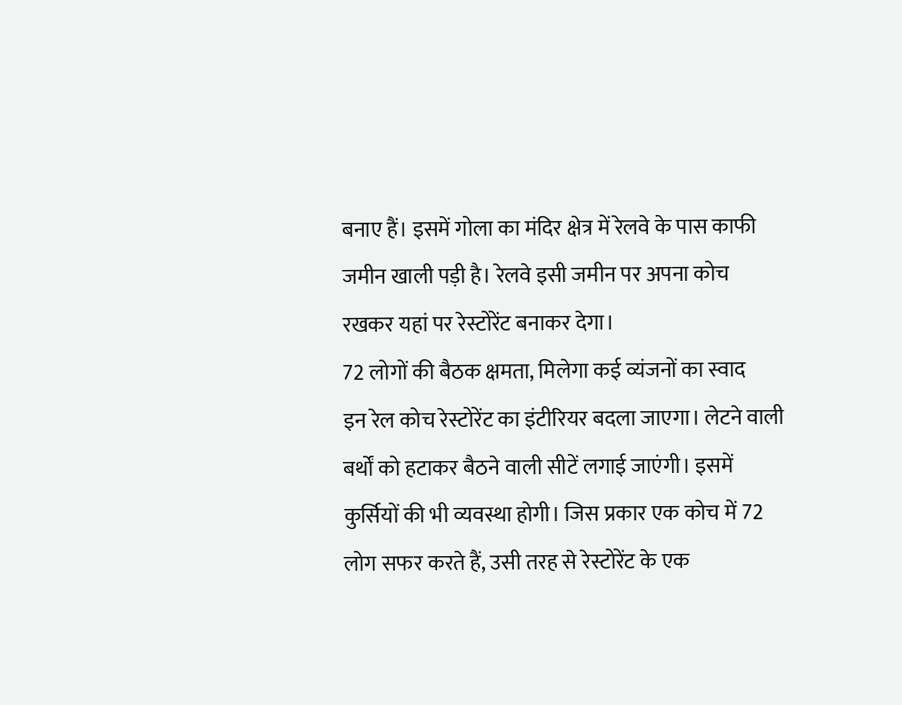बनाए हैं। इसमें गोला का मंदिर क्षेत्र में रेलवे के पास काफी जमीन खाली पड़ी है। रेलवे इसी जमीन पर अपना कोच रखकर यहां पर रेस्टोरेंट बनाकर देगा।
72 लोगों की बैठक क्षमता, मिलेगा कई व्यंजनों का स्वाद
इन रेल कोच रेस्टोरेंट का इंटीरियर बदला जाएगा। लेटने वाली बर्थों को हटाकर बैठने वाली सीटें लगाई जाएंगी। इसमें कुर्सियों की भी व्यवस्था होगी। जिस प्रकार एक कोच में 72 लोग सफर करते हैं, उसी तरह से रेस्टोरेंट के एक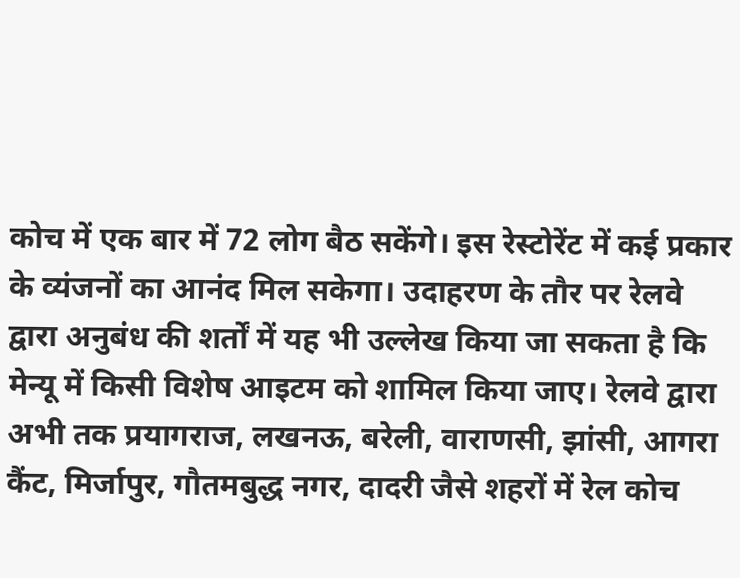कोच में एक बार में 72 लोग बैठ सकेंगे। इस रेस्टोरेंट में कई प्रकार के व्यंजनों का आनंद मिल सकेगा। उदाहरण के तौर पर रेलवे द्वारा अनुबंध की शर्तों में यह भी उल्लेख किया जा सकता है कि मेन्यू में किसी विशेष आइटम को शामिल किया जाए। रेलवे द्वारा अभी तक प्रयागराज, लखनऊ, बरेली, वाराणसी, झांसी, आगरा कैंट, मिर्जापुर, गौतमबुद्ध नगर, दादरी जैसे शहरों में रेल कोच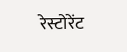रेस्टोरेंट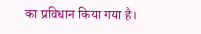का प्रविधान किया गया है।